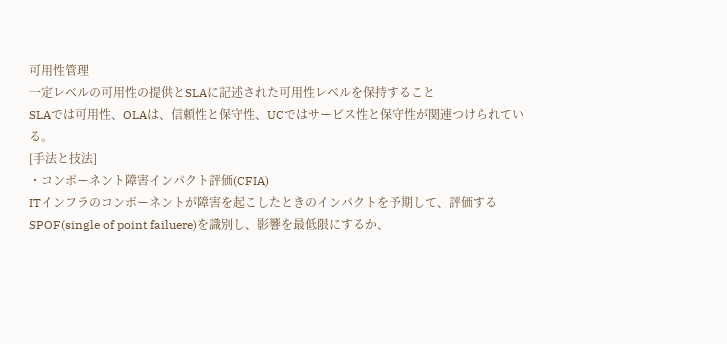可用性管理
一定レベルの可用性の提供とSLAに記述された可用性レベルを保持すること
SLAでは可用性、OLAは、信頼性と保守性、UCではサービス性と保守性が関連つけられている。
[手法と技法]
・コンポーネント障害インパクト評価(CFIA)
ITインフラのコンポーネントが障害を起こしたときのインパクトを予期して、評価する
SPOF(single of point failuere)を識別し、影響を最低限にするか、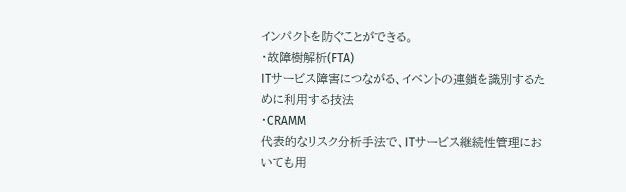インパクトを防ぐことができる。
・故障樹解析(FTA)
ITサービス障害につながる、イベントの連鎖を識別するために利用する技法
・CRAMM
代表的なリスク分析手法で、ITサービス継続性管理においても用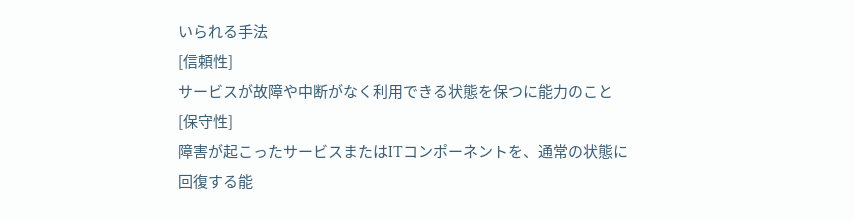いられる手法
[信頼性]
サービスが故障や中断がなく利用できる状態を保つに能力のこと
[保守性]
障害が起こったサービスまたはITコンポーネントを、通常の状態に回復する能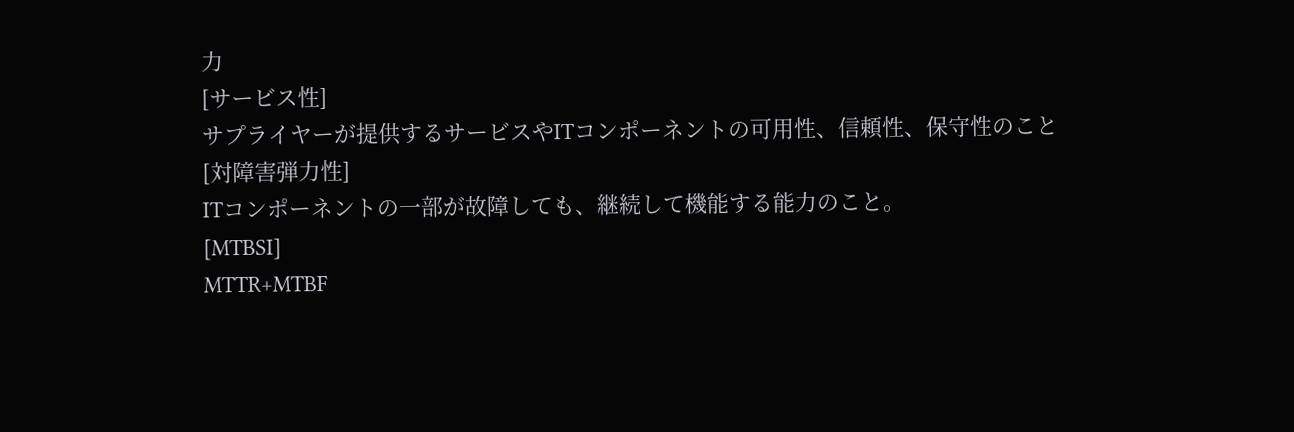力
[サービス性]
サプライヤーが提供するサービスやITコンポーネントの可用性、信頼性、保守性のこと
[対障害弾力性]
ITコンポーネントの一部が故障しても、継続して機能する能力のこと。
[MTBSI]
MTTR+MTBF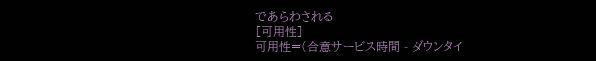であらわされる
[可用性]
可用性=(合意サービス時間 - ダウンタイ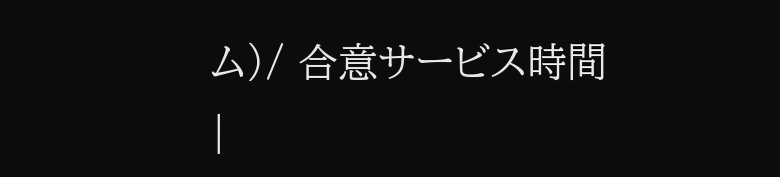ム)/ 合意サービス時間
|